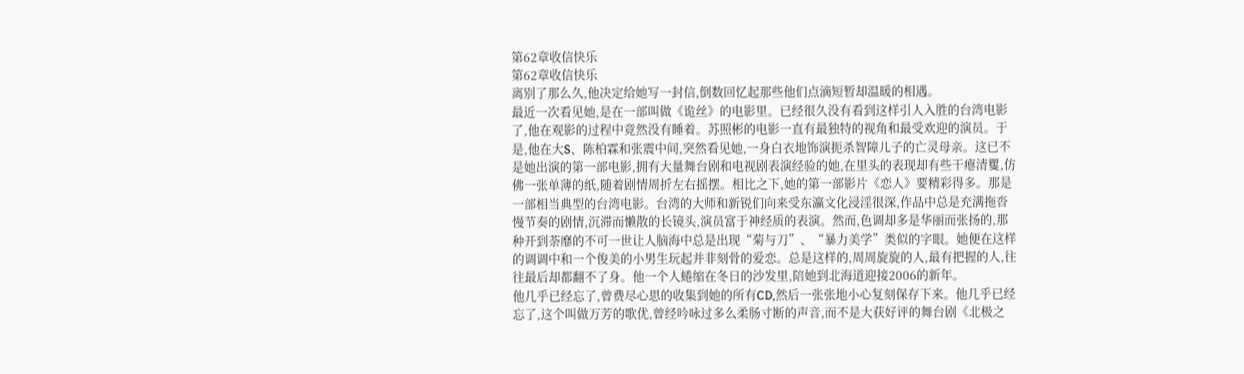第62章收信快乐
第62章收信快乐
离别了那么久,他决定给她写一封信,倒数回忆起那些他们点滴短暂却温暖的相遇。
最近一次看见她,是在一部叫做《诡丝》的电影里。已经很久没有看到这样引人入胜的台湾电影了,他在观影的过程中竟然没有睡着。苏照彬的电影一直有最独特的视角和最受欢迎的演员。于是,他在大S、陈柏霖和张震中间,突然看见她,一身白衣地饰演扼杀智障儿子的亡灵母亲。这已不是她出演的第一部电影,拥有大量舞台剧和电视剧表演经验的她,在里头的表现却有些干瘪清矍,仿佛一张单薄的纸,随着剧情周折左右摇摆。相比之下,她的第一部影片《恋人》要精彩得多。那是一部相当典型的台湾电影。台湾的大师和新锐们向来受东瀛文化浸淫很深,作品中总是充满拖沓慢节奏的剧情,沉滞而懒散的长镜头,演员富于神经质的表演。然而,色调却多是华丽而张扬的,那种开到荼靡的不可一世让人脑海中总是出现“菊与刀”、“暴力美学”类似的字眼。她便在这样的调调中和一个俊美的小男生玩起并非刻骨的爱恋。总是这样的,周周旋旋的人,最有把握的人,往往最后却都翻不了身。他一个人蜷缩在冬日的沙发里,陪她到北海道迎接2006的新年。
他几乎已经忘了,曾费尽心思的收集到她的所有CD,然后一张张地小心复刻保存下来。他几乎已经忘了,这个叫做万芳的歌优,曾经吟咏过多么柔肠寸断的声音,而不是大获好评的舞台剧《北极之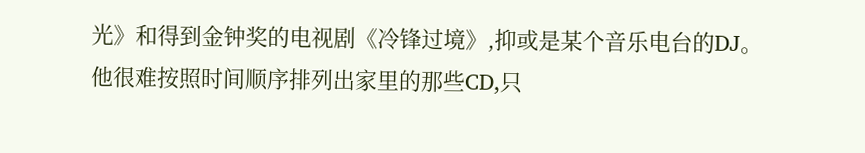光》和得到金钟奖的电视剧《冷锋过境》,抑或是某个音乐电台的DJ。
他很难按照时间顺序排列出家里的那些CD,只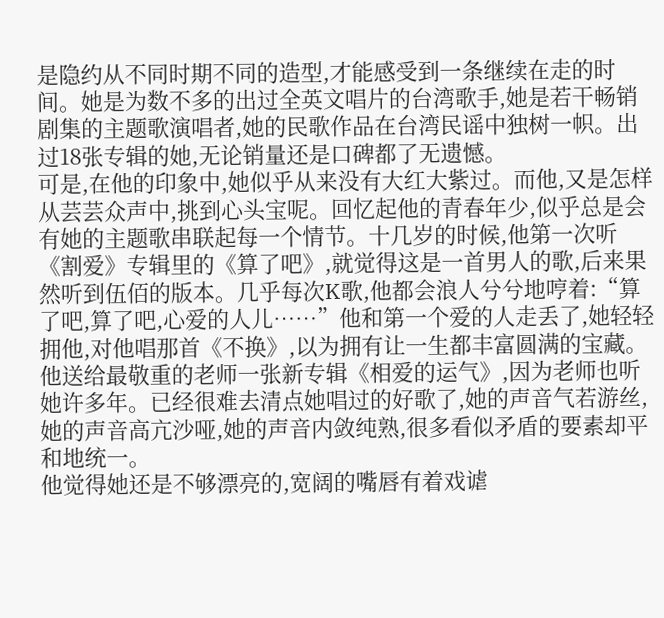是隐约从不同时期不同的造型,才能感受到一条继续在走的时间。她是为数不多的出过全英文唱片的台湾歌手,她是若干畅销剧集的主题歌演唱者,她的民歌作品在台湾民谣中独树一帜。出过18张专辑的她,无论销量还是口碑都了无遗憾。
可是,在他的印象中,她似乎从来没有大红大紫过。而他,又是怎样从芸芸众声中,挑到心头宝呢。回忆起他的青春年少,似乎总是会有她的主题歌串联起每一个情节。十几岁的时候,他第一次听《割爱》专辑里的《算了吧》,就觉得这是一首男人的歌,后来果然听到伍佰的版本。几乎每次K歌,他都会浪人兮兮地哼着:“算了吧,算了吧,心爱的人儿……”他和第一个爱的人走丢了,她轻轻拥他,对他唱那首《不换》,以为拥有让一生都丰富圆满的宝藏。他送给最敬重的老师一张新专辑《相爱的运气》,因为老师也听她许多年。已经很难去清点她唱过的好歌了,她的声音气若游丝,她的声音高亢沙哑,她的声音内敛纯熟,很多看似矛盾的要素却平和地统一。
他觉得她还是不够漂亮的,宽阔的嘴唇有着戏谑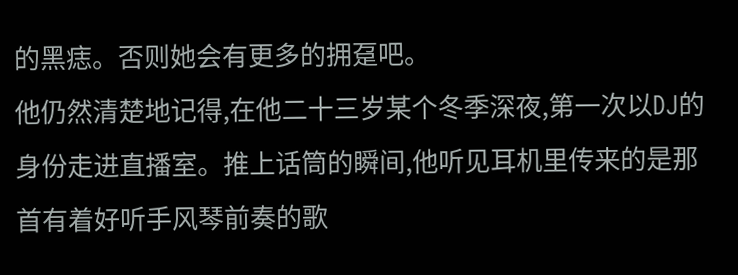的黑痣。否则她会有更多的拥趸吧。
他仍然清楚地记得,在他二十三岁某个冬季深夜,第一次以DJ的身份走进直播室。推上话筒的瞬间,他听见耳机里传来的是那首有着好听手风琴前奏的歌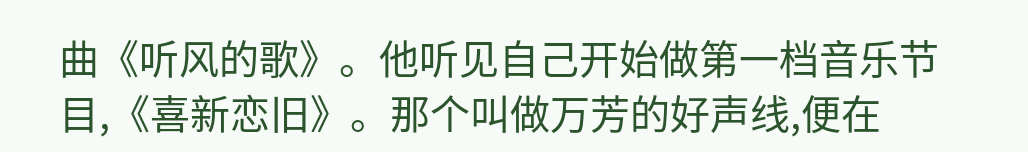曲《听风的歌》。他听见自己开始做第一档音乐节目,《喜新恋旧》。那个叫做万芳的好声线,便在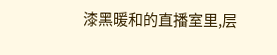漆黑暖和的直播室里,层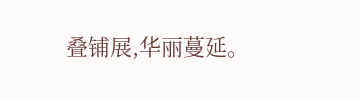叠铺展,华丽蔓延。